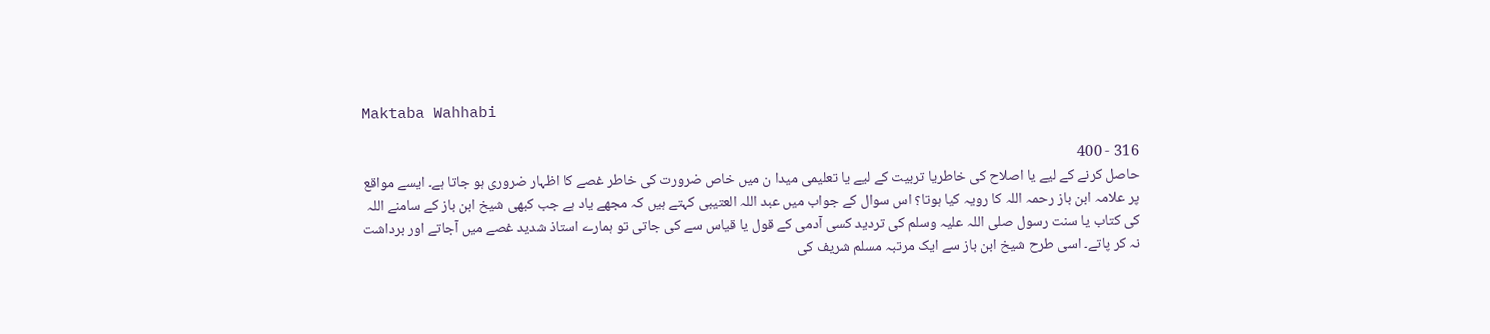Maktaba Wahhabi

316 - 400
حاصل کرنے کے لیے یا اصلاح کی خاطریا تربیت کے لیے یا تعلیمی میدا ن میں خاص ضرورت کی خاطر غصے کا اظہار ضروری ہو جاتا ہے۔ ایسے مواقع پر علامہ ابن باز رحمہ اللہ کا رویہ کیا ہوتا؟ اس سوال کے جواب میں عبد اللہ العتیبی کہتے ہیں کہ مجھے یاد ہے جب کبھی شیخ ابن باز کے سامنے اللہ کی کتاب یا سنت رسول صلی اللہ علیہ وسلم کی تردید کسی آدمی کے قول یا قیاس سے کی جاتی تو ہمارے استاذ شدید غصے میں آجاتے اور برداشت نہ کر پاتے۔ اسی طرح شیخ ابن باز سے ایک مرتبہ مسلم شریف کی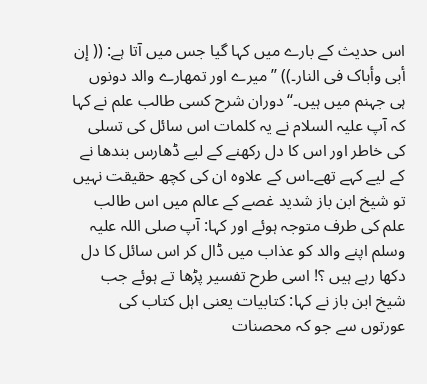اس حدیث کے بارے میں کہا گیا جس میں آتا ہے: (( إن أبی وأباک فی النار۔)) ’’میرے اور تمھارے والد دونوں ہی جہنم میں ہیں۔‘‘ دوران شرح کسی طالب علم نے کہا کہ آپ علیہ السلام نے یہ کلمات اس سائل کی تسلی کی خاطر اور اس کا دل رکھنے کے لیے ڈھارس بندھا نے کے لیے کہے تھے۔اس کے علاوہ ان کی کچھ حقیقت نہیں تو شیخ ابن باز شدید غصے کے عالم میں اس طالب علم کی طرف متوجہ ہوئے اور کہا: آپ صلی اللہ علیہ وسلم اپنے والد کو عذاب میں ڈال کر اس سائل کا دل دکھا رہے ہیں ؟! اسی طرح تفسیر پڑھا تے ہوئے جب شیخ ابن باز نے کہا: کتابیات یعنی اہل کتاب کی عورتوں سے جو کہ محصنات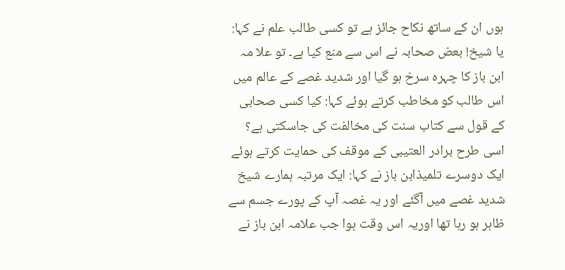ہوں ان کے ساتھ نکاح جائز ہے تو کسی طالب علم نے کہا: یا شیخ! بعض صحابہ نے اس سے منع کیا ہے۔ تو علا مہ ابن باز کا چہرہ سرخ ہو گیا اور شدید غصے کے عالم میں اس طالب کو مخاطب کرتے ہوئے کہا: کیا کسی صحابی کے قول سے کتاب سنت کی مخالفت کی جاسکتی ہے؟ اسی طرح برادر العتیبی کے موقف کی حمایت کرتے ہوئے ایک دوسرے تلمیذابن باز نے کہا: ایک مرتبہ ہمارے شیخ شدید غصے میں آگئے اور یہ غصہ آپ کے پورے جسم سے ظاہر ہو رہا تھا اوریہ اس وقت ہوا جب علامہ ابن باز نے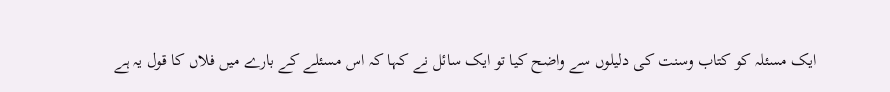ایک مسئلہ کو کتاب وسنت کی دلیلوں سے واضح کیا تو ایک سائل نے کہا کہ اس مسئلے کے بارے میں فلاں کا قول یہ ہے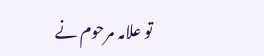تو علامہ مرحوم نے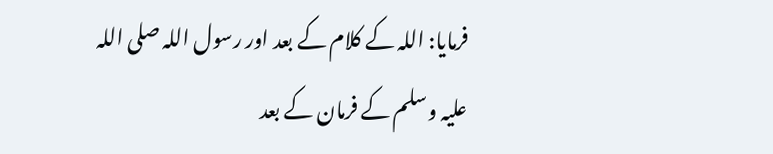فرمایا: اللہ کے کلام کے بعد اور رسول اللہ صلی اللہ علیہ وسلم کے فرمان کے بعد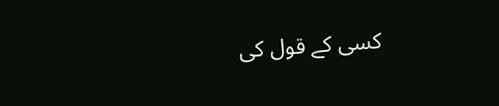کسی کے قول کی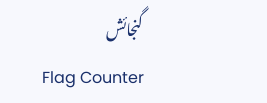گنجائش
Flag Counter